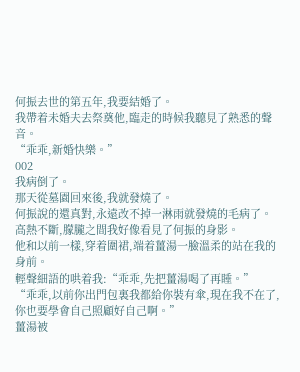何振去世的第五年,我要結婚了。
我帶着未婚夫去祭奠他,臨走的時候我聽見了熟悉的聲音。
“乖乖,新婚快樂。”
002
我病倒了。
那天從墓園回來後,我就發燒了。
何振說的還真對,永遠改不掉一淋雨就發燒的毛病了。
高熱不斷,朦朧之間我好像看見了何振的身影。
他和以前一樣,穿着圍裙,端着薑湯一臉溫柔的站在我的身前。
輕聲細語的哄着我:“乖乖,先把薑湯喝了再睡。”
“乖乖,以前你出門包裏我都給你裝有傘,現在我不在了,你也要學會自己照顧好自己啊。”
薑湯被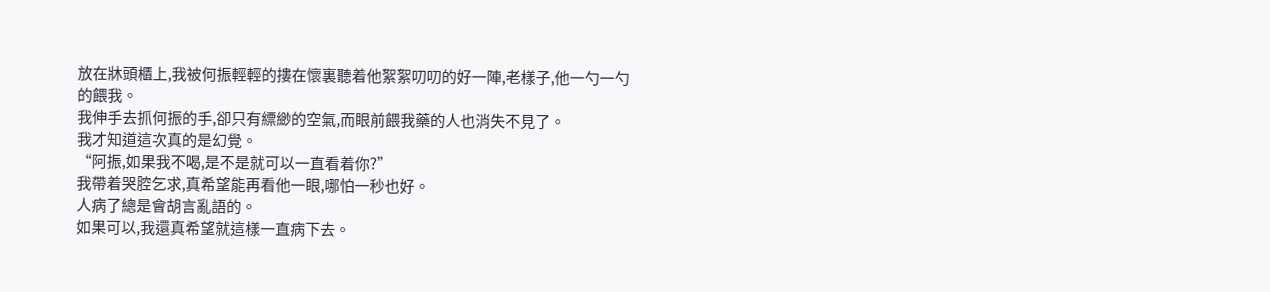放在牀頭櫃上,我被何振輕輕的摟在懷裏聽着他絮絮叨叨的好一陣,老樣子,他一勺一勺的餵我。
我伸手去抓何振的手,卻只有縹緲的空氣,而眼前餵我藥的人也消失不見了。
我才知道這次真的是幻覺。
“阿振,如果我不喝,是不是就可以一直看着你?”
我帶着哭腔乞求,真希望能再看他一眼,哪怕一秒也好。
人病了總是會胡言亂語的。
如果可以,我還真希望就這樣一直病下去。